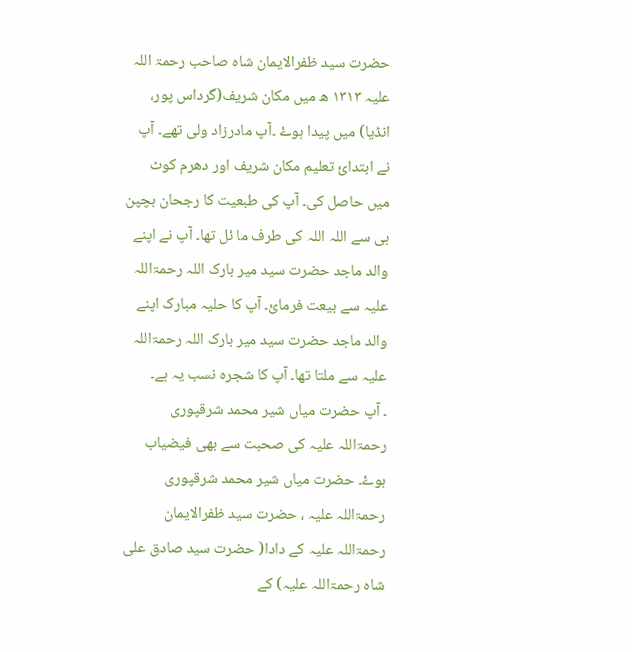حضرت سید ظفرالایمان شاہ صاحب رحمۃ اللہ علیہ ۱۳۱۳ ھ میں مکان شریف(گرداس پور، انڈیا) میں پیدا ہوۓ ۔آپ مادرزاد ولی تھے۔ آپ نے ابتداىٔ تعلیم مکان شریف اور دھرم کوٹ میں حاصل کی۔ آپ کی طبعیت کا رجحان بچپن ہی سے اللہ اللہ کی طرف ما ئل تھا۔ آپ نے اپنے والد ماجد حضرت سید میر بارک اللہ رحمۃاللہ علیہ سے بیعت فرمایٔ۔ آپ کا حلیہ مبارک اپنے والد ماجد حضرت سید میر بارک اللہ رحمۃاللہ علیہ سے ملتا تھا۔ آپ کا شجرہ نسب یہ ہے۔
۔ آپ حضرت میاں شیر محمد شرقپوری رحمۃاللہ علیہ کی صحبت سے بھی فیضیاب ہوۓ۔ حضرت میاں شیر محمد شرقپوری رحمۃاللہ علیہ ، حضرت سید ظفرالایمان رحمۃاللہ علیہ کے دادا( حضرت سید صادق علی شاہ رحمۃاللہ علیہ) کے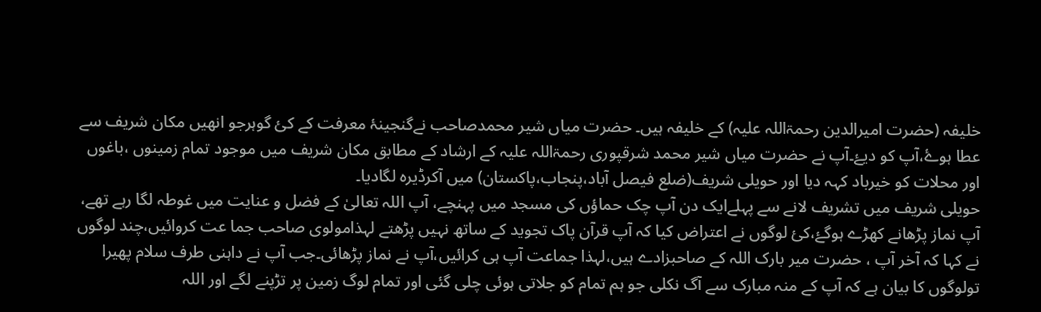خلیفہ (حضرت امیرالدین رحمۃاللہ علیہ) کے خلیفہ ہیں۔ حضرت میاں شیر محمدصاحب نےگنجینۂ معرفت کے کیٔ گوہرجو انھیں مکان شریف سے عطا ہوۓ،آپ کو دیۓ۔آپ نے حضرت میاں شیر محمد شرقپوری رحمۃاللہ علیہ کے ارشاد کے مطابق مکان شریف میں موجود تمام زمینوں ،باغوں اور محلات کو خیرباد کہہ دیا اور حویلی شریف(ضلع فیصل آباد،پنجاب،پاکستان) میں آکرڈیرہ لگادیا۔
حویلی شریف میں تشریف لانے سے پہلےایک دن آپ چک حماؤں کی مسجد میں پہنچے، آپ اللہ تعالیٰ کے فضل و عنایت میں غوطہ لگا رہے تھے، آپ نماز پڑھانے کھڑے ہوگۓ،کیٔ لوگوں نے اعتراض کیا کہ آپ قرآن پاک تجوید کے ساتھ نہیں پڑھتے لہذامولوی صاحب جما عت کروائیں،چند لوگوں نے کہا کہ آخر آپ ، حضرت میر بارک اللہ کے صاحبزادے ہیں،لہذا جماعت آپ ہی کرائیں،آپ نے نماز پڑھائی۔جب آپ نے داہنی طرف سلام پھیرا تولوگوں کا بیان ہے کہ آپ کے منہ مبارک سے آگ نکلی جو ہم تمام کو جلاتی ہوئی چلی گئی اور تمام لوگ زمین پر تڑپنے لگے اور اللہ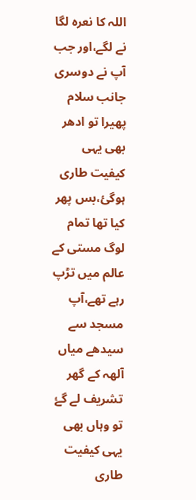اللہ کا نعرہ لگا نے لگے،اور جب آپ نے دوسری جانب سلام پھیرا تو ادھر بھی یہی کیفیت طاری ہوگیٔ،بس پھر کیا تھا تمام لوگ مستی کے عالم میں تڑپ رہے تھے،آپ مسجد سے سیدھے میاں آلھہ کے گھر تشریف لے گۓ تو وہاں بھی یہی کیفیت طاری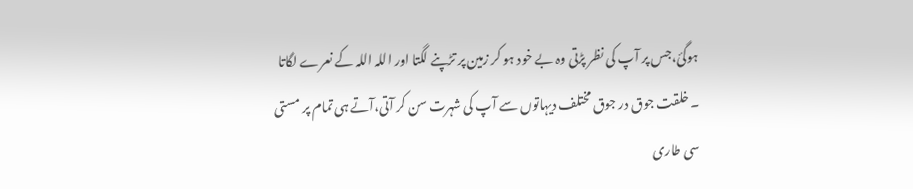ہوگیٔ،جس پر آپ کی نظر پڑتی وہ بے خود ہو کر زمین پر تڑپنے لگتا اور اللہ اللہ کے نعرے لگاتا ۔ خلقت جوق در جوق مختلف دیہاتوں سے آپ کی شہرت سن کر آتی،آتے ہی تمام پر مستی سی طاری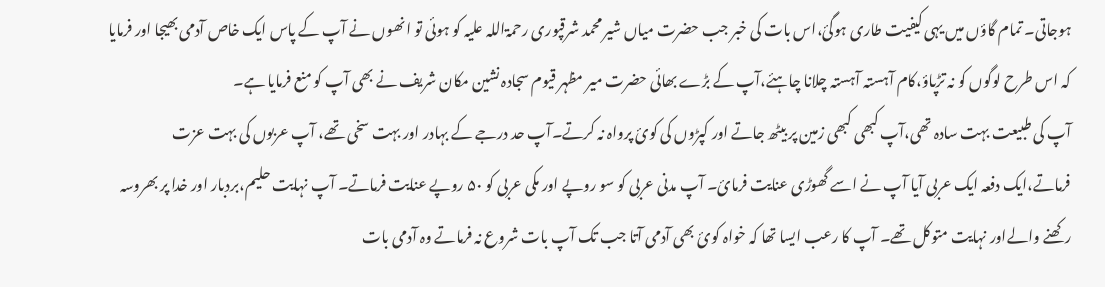ہوجاتی۔ تمام گاؤں میں یہی کیفیت طاری ہوگیٔ،اس بات کی خبر جب حضرت میاں شیر محمد شرقپوری رحمۃاللہ علیہ کو ہوئی تو انھوں نے آپ کے پاس ایک خاص آدمی بھیجا اور فرمایا کہ اس طرح لوگوں کو نہ تڑپاؤ،کام آہستہ آہستہ چلانا چاہئے،آپ کے بڑے بھائی حضرت میر مظہر قیوم سجادہ نشین مکان شریف نے بھی آپ کو منع فرمایا ہے۔
آپ کی طبیعت بہت سادہ تھی،آپ کبھی کبھی زمین پر بیٹھ جاتے اور کپڑوں کی کویٔ پرواہ نہ کرتے۔آپ حد درجے کے بہادر اور بہت سخی تھے، آپ عربوں کی بہت عزت فرماتے،ایک دفعہ ایک عربی آیا آپ نے اسے گھوڑی عنایت فرمایٔ۔ آپ مدنی عربی کو سو روپے اور مکی عربی کو ۵۰ روپے عنایت فرماتے۔ آپ نہایت حلیم،بردبار اور خدا پر بھروسہ رکھنے والےاور نہایت متوکل تھے۔ آپ کا رعب ایسا تھا کہ خواہ کویٔ بھی آدمی آتا جب تک آپ بات شروع نہ فرماتے وہ آدمی بات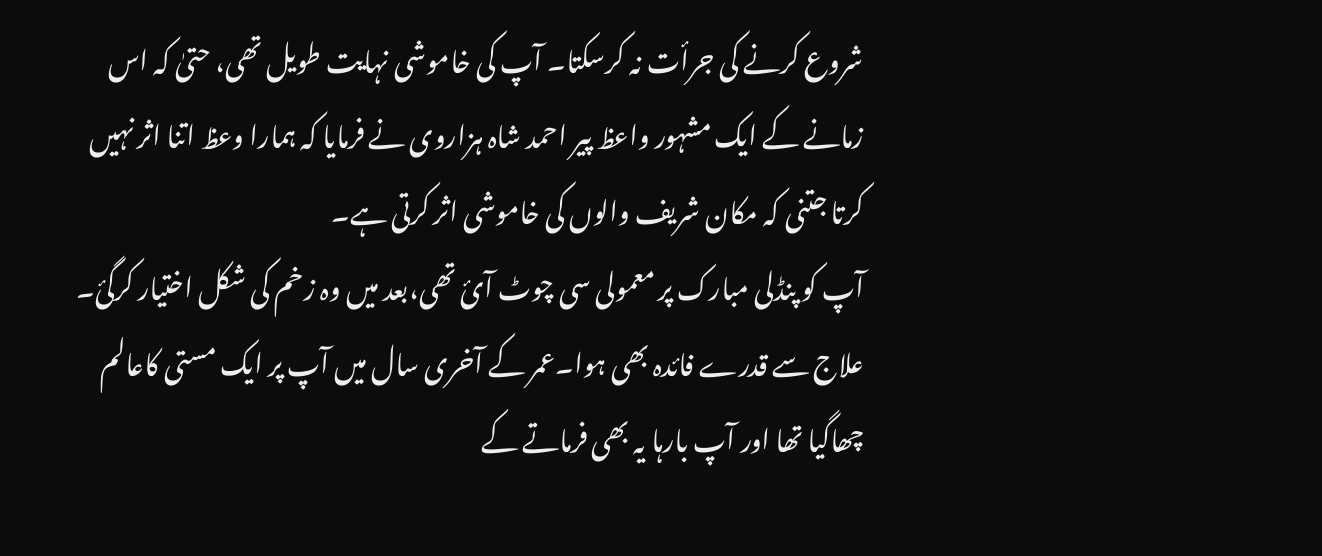شروع کرنے کی جرأت نہ کرسکتا۔ آپ کی خاموشی نہایت طویل تھی، حتیٰ کہ اس زمانے کے ایک مشہور واعظ پیر احمد شاہ ہزاروی نے فرمایا کہ ہمارا وعظ اتنا اثر نہیں کرتا جتنی کہ مکان شریف والوں کی خاموشی اثر کرتی ہے۔
آپ کو پنڈلی مبارک پر معمولی سی چوٹ آیٔ تھی،بعد میں وہ زخم کی شکل اختیار کرگیٔ۔ علاج سے قدرے فائدہ بھی ہوا۔عمر کے آخری سال میں آپ پر ایک مستی کاعالم چھاگیا تھا اور آپ بارہا یہ بھی فرماتے کے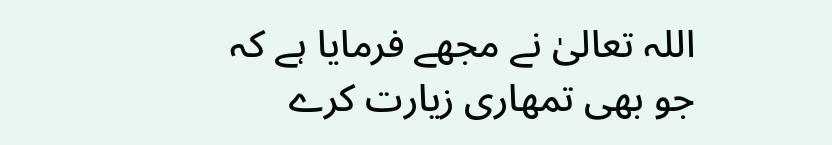اللہ تعالیٰ نے مجھے فرمایا ہے کہ جو بھی تمھاری زیارت کرے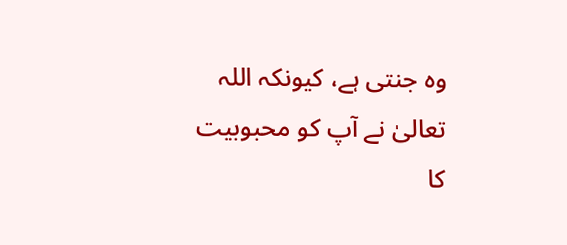وہ جنتی ہے، کیونکہ اللہ تعالیٰ نے آپ کو محبوبیت کا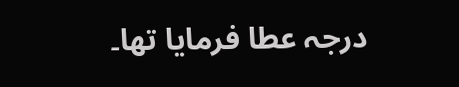درجہ عطا فرمایا تھا۔